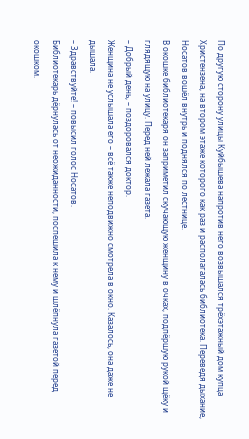По другую сторону улицы Куйбышева напротив него возвышался трёхэтажный дом купца Христензена, на втором этаже которого как раз и располагалась библиотека. Переведя дыхание, Носатов вошёл внутрь и поднялся по лестнице.
В окошке библиотекаря он заприметил скучающую женщину в очках, подпёршую рукой щёку и глядящую на улицу. Перед ней лежала газета.
– Добрый день, – поздоровался доктор.
Женщина не услышала его – всё также неподвижно смотрела в окно. Казалось, она даже не дышала.
– Здравствуйте! – повысил голос Носатов.
Библиотекарь дёрнулась от неожиданности, поспешила к нему и шлёпнула газетой перед окошком.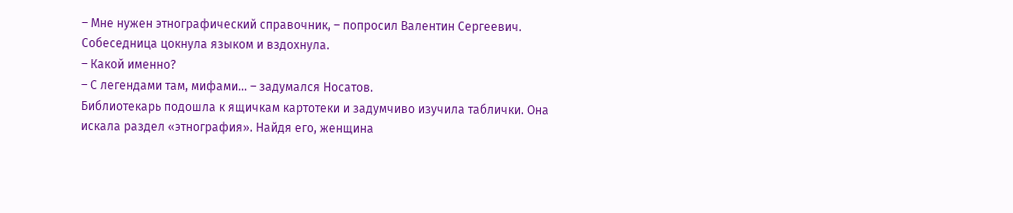– Мне нужен этнографический справочник, – попросил Валентин Сергеевич.
Собеседница цокнула языком и вздохнула.
– Какой именно?
– С легендами там, мифами… – задумался Носатов.
Библиотекарь подошла к ящичкам картотеки и задумчиво изучила таблички. Она искала раздел «этнография». Найдя его, женщина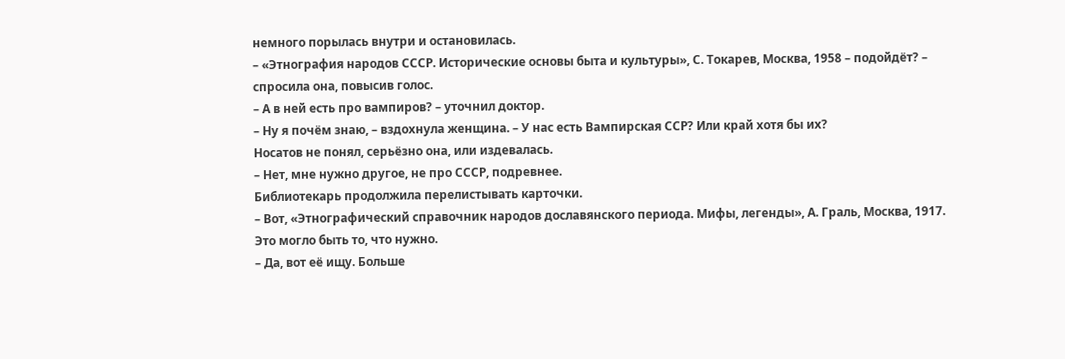немного порылась внутри и остановилась.
– «Этнография народов СССР. Исторические основы быта и культуры», С. Токарев, Москва, 1958 – подойдёт? – спросила она, повысив голос.
– А в ней есть про вампиров? – уточнил доктор.
– Ну я почём знаю, – вздохнула женщина. – У нас есть Вампирская ССР? Или край хотя бы их?
Носатов не понял, серьёзно она, или издевалась.
– Нет, мне нужно другое, не про СССР, подревнее.
Библиотекарь продолжила перелистывать карточки.
– Вот, «Этнографический справочник народов дославянского периода. Мифы, легенды», А. Граль, Москва, 1917.
Это могло быть то, что нужно.
– Да, вот её ищу. Больше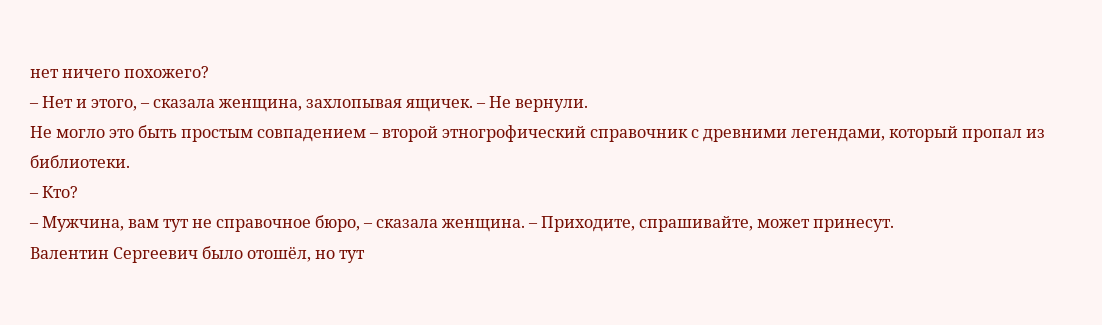нет ничего похожего?
– Нет и этого, – сказала женщина, захлопывая ящичек. – Не вернули.
Не могло это быть простым совпадением – второй этногрофический справочник с древними легендами, который пропал из библиотеки.
– Кто?
– Мужчина, вам тут не справочное бюро, – сказала женщина. – Приходите, спрашивайте, может принесут.
Валентин Сергеевич было отошёл, но тут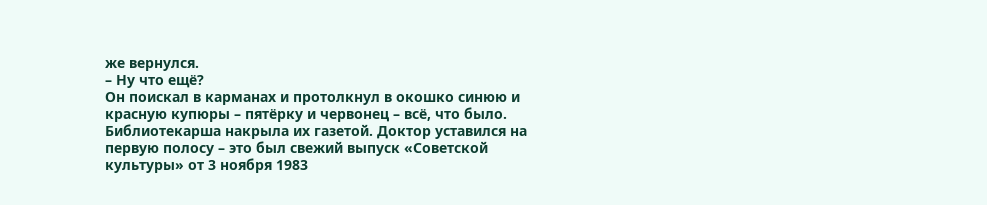же вернулся.
– Ну что ещё?
Он поискал в карманах и протолкнул в окошко синюю и красную купюры – пятёрку и червонец – всё, что было. Библиотекарша накрыла их газетой. Доктор уставился на первую полосу – это был свежий выпуск «Советской культуры» от 3 ноября 1983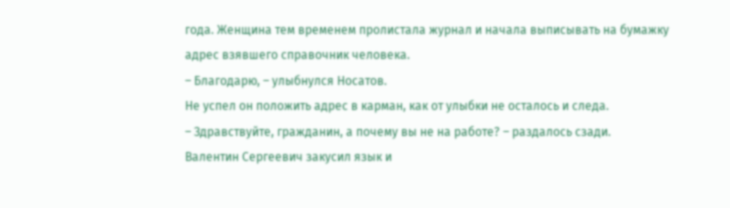года. Женщина тем временем пролистала журнал и начала выписывать на бумажку адрес взявшего справочник человека.
– Благодарю, – улыбнулся Носатов.
Не успел он положить адрес в карман, как от улыбки не осталось и следа.
– Здравствуйте, гражданин, а почему вы не на работе? – раздалось сзади.
Валентин Сергеевич закусил язык и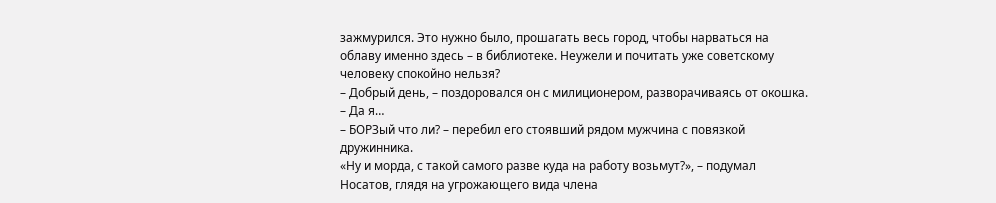зажмурился. Это нужно было, прошагать весь город, чтобы нарваться на облаву именно здесь – в библиотеке. Неужели и почитать уже советскому человеку спокойно нельзя?
– Добрый день, – поздоровался он с милиционером, разворачиваясь от окошка. – Да я…
– БОРЗый что ли? – перебил его стоявший рядом мужчина с повязкой дружинника.
«Ну и морда, с такой самого разве куда на работу возьмут?», – подумал Носатов, глядя на угрожающего вида члена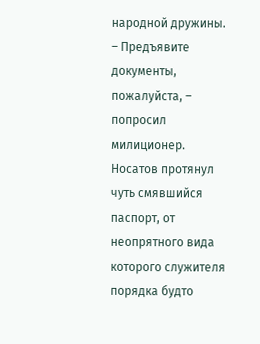народной дружины.
– Предъявите документы, пожалуйста, – попросил милиционер.
Носатов протянул чуть смявшийся паспорт, от неопрятного вида которого служителя порядка будто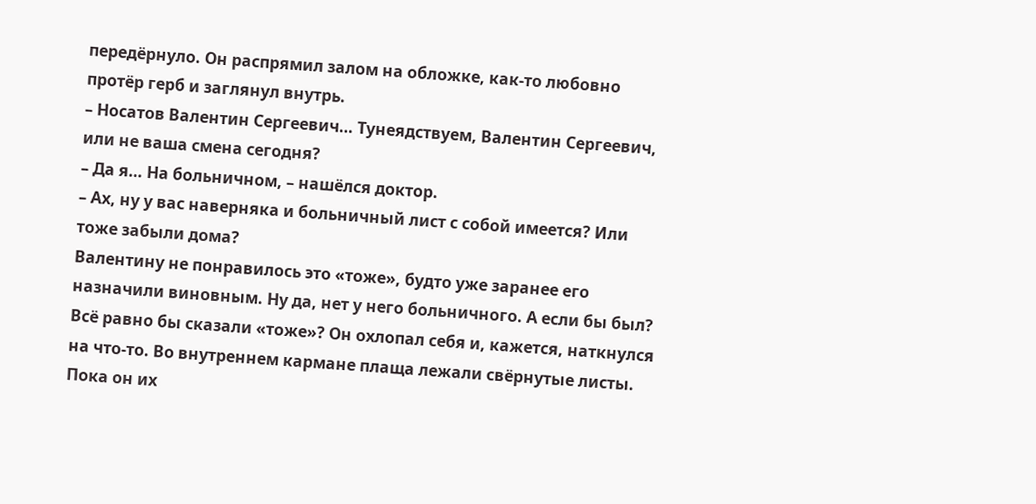передёрнуло. Он распрямил залом на обложке, как-то любовно протёр герб и заглянул внутрь.
– Носатов Валентин Сергеевич… Тунеядствуем, Валентин Сергеевич, или не ваша смена сегодня?
– Да я… На больничном, – нашёлся доктор.
– Ах, ну у вас наверняка и больничный лист с собой имеется? Или тоже забыли дома?
Валентину не понравилось это «тоже», будто уже заранее его назначили виновным. Ну да, нет у него больничного. А если бы был? Всё равно бы сказали «тоже»? Он охлопал себя и, кажется, наткнулся на что-то. Во внутреннем кармане плаща лежали свёрнутые листы. Пока он их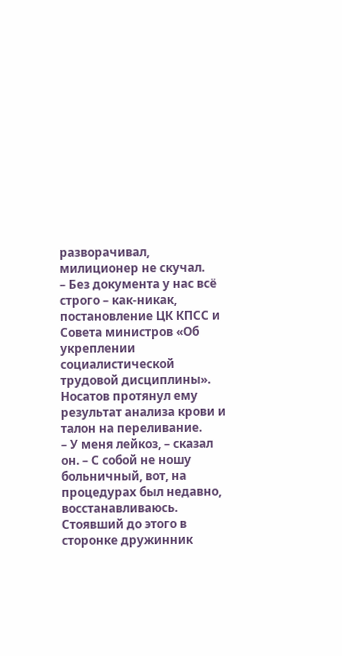разворачивал, милиционер не скучал.
– Без документа у нас всё строго – как-никак, постановление ЦК КПСС и Совета министров «Об укреплении социалистической трудовой дисциплины».
Носатов протянул ему результат анализа крови и талон на переливание.
– У меня лейкоз, – сказал он. – С собой не ношу больничный, вот, на процедурах был недавно, восстанавливаюсь.
Стоявший до этого в сторонке дружинник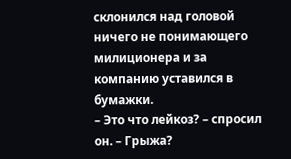склонился над головой ничего не понимающего милиционера и за компанию уставился в бумажки.
– Это что лейкоз? – спросил он. – Грыжа?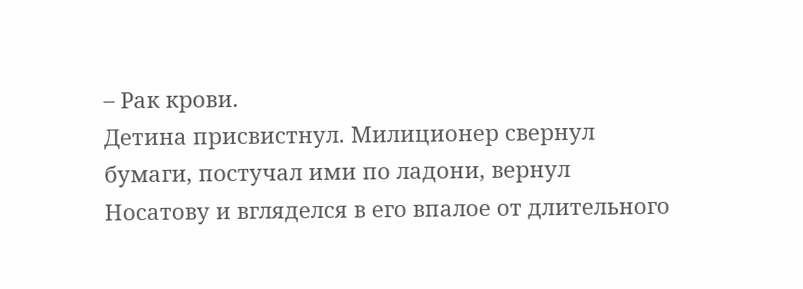– Рак крови.
Детина присвистнул. Милиционер свернул бумаги, постучал ими по ладони, вернул Носатову и вгляделся в его впалое от длительного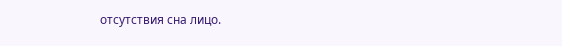отсутствия сна лицо.